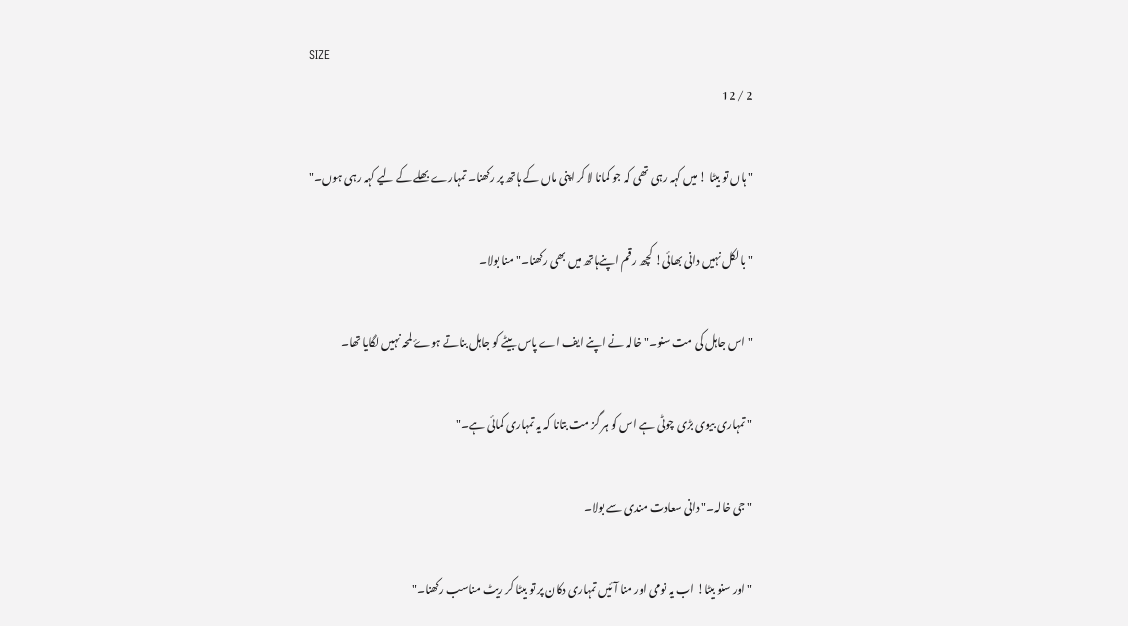SIZE
2 / 12

" ہاں تو بیٹا ! میں کہہ رہی تھی کہ جو کمانا لا کر اپنی ماں کے ہاتھ پر رکھنا۔ تمہارے بھلے کے لیے کہہ رہی ہوں۔"

" بالکل نہیں دانی بھائی! کچھ رقم اپنےہاتھ میں بھی رکھنا۔" منا بولا۔

" اس جاہل کی مت سنو۔" خالہ نے اپنے ایف اے پاس بیٹے کو جاہل بناتے ہوۓ لمحہ نہیں لگایا تھا۔

" تمہاری بیوی بڑی چوٹی ہے اس کو ہر گز مت بتانا کہ یہ تمہاری کمائی ہے۔"

" جی خالہ۔" دانی سعادت مندی سے بولا۔

" اور سنو بیٹا! اب یہ نومی اور منا آئیں تمہاری دکان پر تو بیٹا کر ریٹ مناسب رکھنا۔"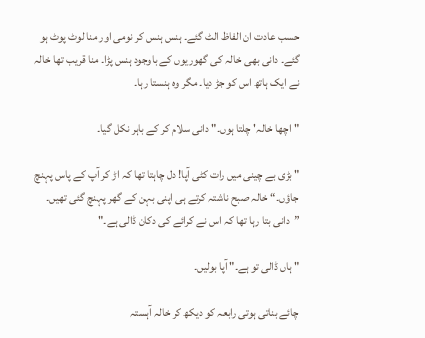حسب عادت ان الفاظ الٹ گئے۔ ہنس ہنس کر نومی اور منا لوٹ پوٹ ہو گئے۔ دانی بھی خالہ کی گھوریوں کے باوجود ہنس پڑا۔ منا قریب تھا خالہ نے ایک ہاتھ اس کو جڑ دیا۔ مگر وہ ہنستا رہا۔

" اچھا خالہ' چلتا ہوں۔" دانی سلام کر کے باہر نکل گیا۔

" بڑی بے چینی میں رات کٹی آپا! دل چاہتا تھا کہ اڑ کر آپ کے پاس پہنچ جاؤں۔“ خالہ صبح ناشتہ کرتے ہی اپنی بہن کے گھر پہنچ گئی تھیں۔ ”دانی بتا رہا تھا کہ اس نے کرائے کی دکان ڈالی ہے۔"

" ہاں ڈالی تو ہے۔" آپا بولیں۔

چائے بناتی ہوتی رابعہ کو دیکھ کر خالہ آہستہ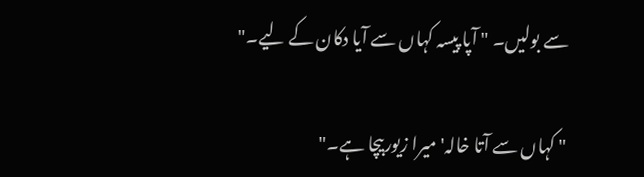سے بولیں۔ " آپا پیسہ کہاں سے آیا دکان کے لیے۔"

" کہاں سے آتا خالہ' میرا زیوربیچا ہے۔"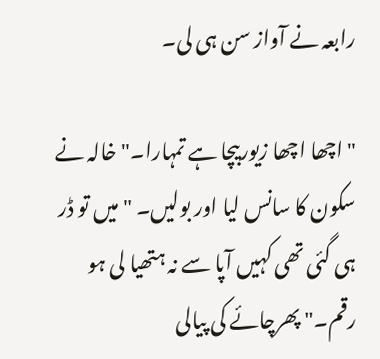رابعہ نے آواز سن ہی لی۔

" اچھا اچھا زیوربیچا ہے تمہارا۔" خالہ نے سکون کا سانس لیا اور بولیں۔ "میں تو ڈر ہی گئی تھی کہیں آپا سے نہ ہتھیا لی ہو رقم۔" پھرچائے کی پیالی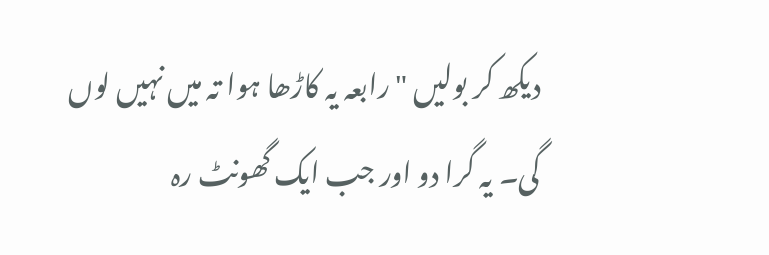دیکھ کر بولیں " رابعہ یہ کاڑھا ہوا تہ میں نہیں لوں گی۔ یہ گرا دو اور جب ایک گھونٹ رہ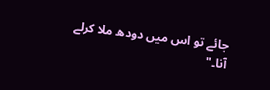جائے تو اس میں دودھ ملا کرلے آنا۔"